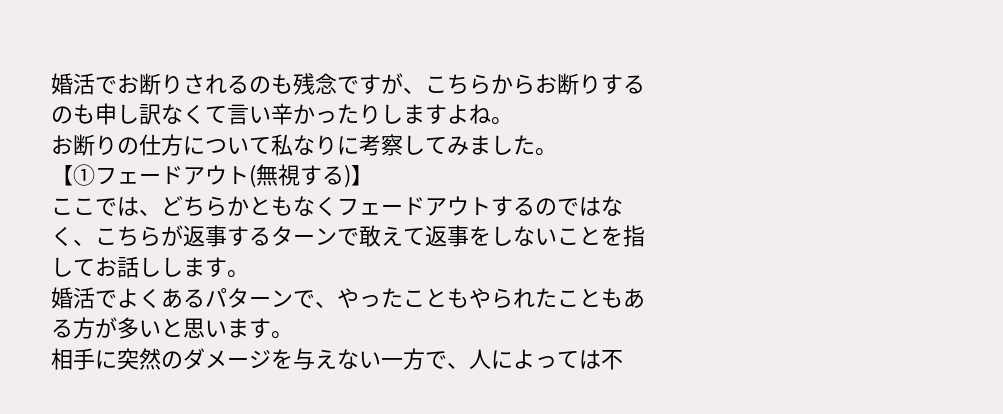婚活でお断りされるのも残念ですが、こちらからお断りするのも申し訳なくて言い辛かったりしますよね。
お断りの仕方について私なりに考察してみました。
【①フェードアウト(無視する)】
ここでは、どちらかともなくフェードアウトするのではなく、こちらが返事するターンで敢えて返事をしないことを指してお話しします。
婚活でよくあるパターンで、やったこともやられたこともある方が多いと思います。
相手に突然のダメージを与えない一方で、人によっては不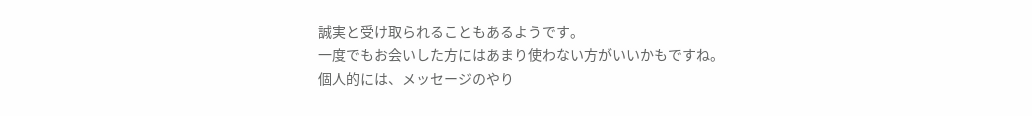誠実と受け取られることもあるようです。
一度でもお会いした方にはあまり使わない方がいいかもですね。
個人的には、メッセージのやり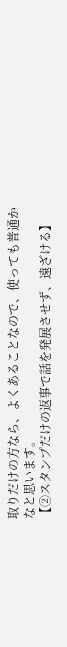取りだけの方なら、よくあることなので、使っても普通かなと思います。
【②スタンプだけの返事で話を発展させず、遠ざける】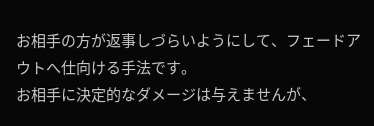お相手の方が返事しづらいようにして、フェードアウトへ仕向ける手法です。
お相手に決定的なダメージは与えませんが、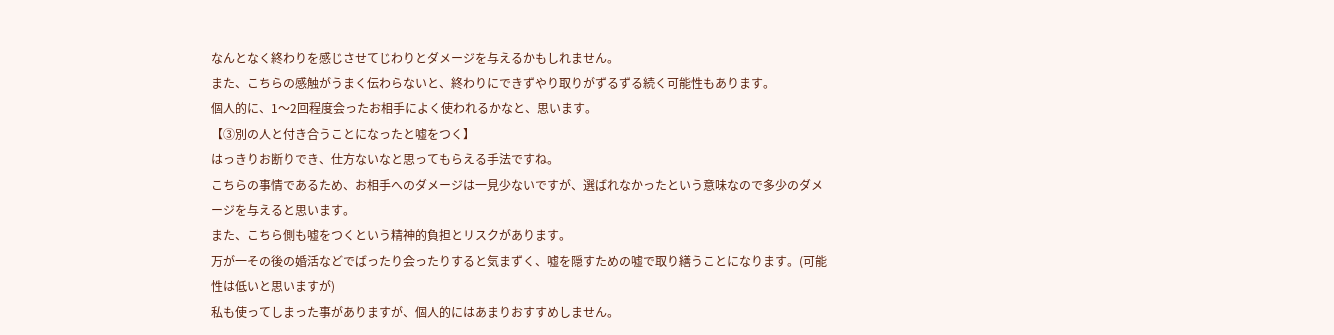なんとなく終わりを感じさせてじわりとダメージを与えるかもしれません。
また、こちらの感触がうまく伝わらないと、終わりにできずやり取りがずるずる続く可能性もあります。
個人的に、1〜2回程度会ったお相手によく使われるかなと、思います。
【③別の人と付き合うことになったと嘘をつく】
はっきりお断りでき、仕方ないなと思ってもらえる手法ですね。
こちらの事情であるため、お相手へのダメージは一見少ないですが、選ばれなかったという意味なので多少のダメージを与えると思います。
また、こちら側も嘘をつくという精神的負担とリスクがあります。
万が一その後の婚活などでばったり会ったりすると気まずく、嘘を隠すための嘘で取り繕うことになります。(可能性は低いと思いますが)
私も使ってしまった事がありますが、個人的にはあまりおすすめしません。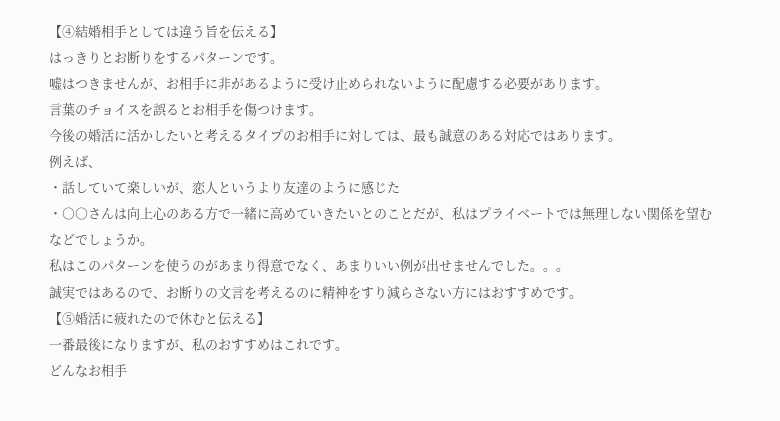【④結婚相手としては違う旨を伝える】
はっきりとお断りをするパターンです。
嘘はつきませんが、お相手に非があるように受け止められないように配慮する必要があります。
言葉のチョイスを誤るとお相手を傷つけます。
今後の婚活に活かしたいと考えるタイプのお相手に対しては、最も誠意のある対応ではあります。
例えば、
・話していて楽しいが、恋人というより友達のように感じた
・○○さんは向上心のある方で一緒に高めていきたいとのことだが、私はプライベートでは無理しない関係を望む
などでしょうか。
私はこのパターンを使うのがあまり得意でなく、あまりいい例が出せませんでした。。。
誠実ではあるので、お断りの文言を考えるのに精神をすり減らさない方にはおすすめです。
【⑤婚活に疲れたので休むと伝える】
一番最後になりますが、私のおすすめはこれです。
どんなお相手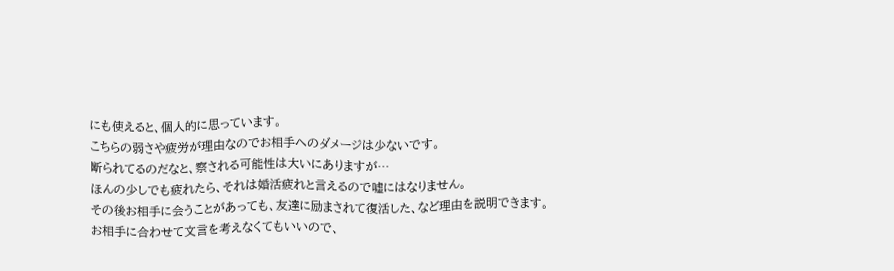にも使えると、個人的に思っています。
こちらの弱さや疲労が理由なのでお相手へのダメージは少ないです。
断られてるのだなと、察される可能性は大いにありますが…
ほんの少しでも疲れたら、それは婚活疲れと言えるので嘘にはなりません。
その後お相手に会うことがあっても、友達に励まされて復活した、など理由を説明できます。
お相手に合わせて文言を考えなくてもいいので、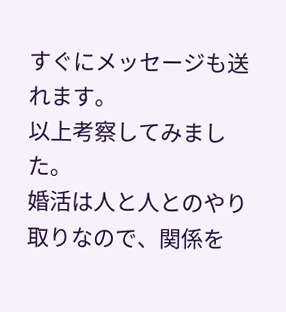すぐにメッセージも送れます。
以上考察してみました。
婚活は人と人とのやり取りなので、関係を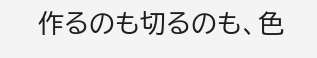作るのも切るのも、色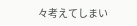々考えてしまい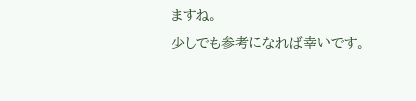ますね。
少しでも参考になれば幸いです。